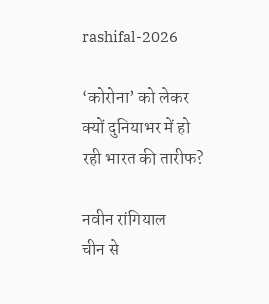rashifal-2026

‘कोरोना’ को लेकर क्‍यों दुनियाभर में हो रही भारत की तारीफ?

नवीन रांगियाल
चीन से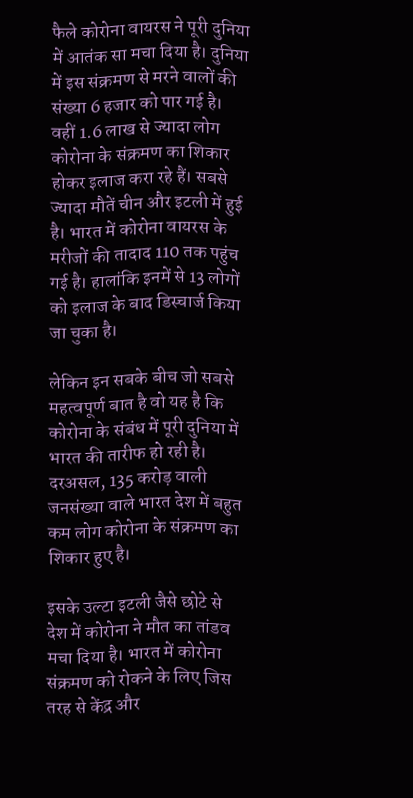फैले कोरोना वायरस ने पूरी दुनिया में आतंक सा मचा दिया है। दुनिया में इस संक्रमण से मरने वालों की संख्‍या 6 हजार को पार गई है। वहीं 1.6 लाख से ज्‍यादा लोग कोरोना के संक्रमण का शिकार होकर इलाज करा रहे हैं। सबसे ज्‍यादा मौतें चीन और इटली में हुई है। भारत में कोरोना वायरस के मरीजों की तादाद 110 तक पहुंच गई है। हालांकि इनमें से 13 लोगों को इलाज के बाद डिस्चार्ज किया जा चुका है।

लेकिन इन सबके बीच जो सबसे महत्‍वपूर्ण बात है वो यह है कि कोरोना के संबंध में पूरी दुनिया में भारत की तारीफ हो रही है। दरअसल, 135 करोड़ वाली जनसंख्या वाले भारत देश में बहुत कम लोग कोरोना के संक्रमण का शिकार हुए है।

इसके उल्‍टा इटली जैसे छोटे से देश में कोरोना ने मौत का तांडव मचा दिया है। भारत में कोरोना संक्रमण को रोकने के लिए जिस तरह से केंद्र और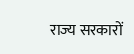राज्य सरकारों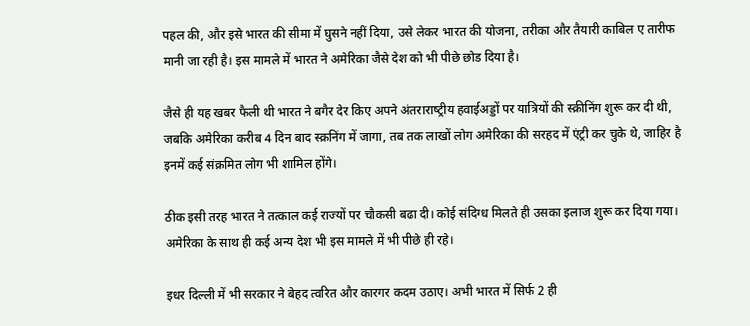पहल की, और इसे भारत की सीमा में घुसने नहीं दिया, उसे लेकर भारत की योजना, तरीका और तैयारी काबिल ए तारीफ मानी जा रही है। इस मामले में भारत ने अमेरिका जैसे देश को भी पीछे छोड दिया है।

जैसे ही यह खबर फैली थी भारत ने बगैर देर किए अपने अंतराराष्‍ट्रीय हवाईअड्डों पर यात्रियों की स्‍क्रीनिंग शुरू कर दी थी, जबकि अमेरिका करीब 4 दिन बाद स्‍क्रनिंग में जागा, तब तक लाखों लोग अमेरिका की सरहद में एंट्री कर चुके थे, जाहिर है इनमें कई संक्रमित लोग भी शामिल होंगे।

ठीक इसी तरह भारत ने तत्‍काल कई राज्‍यों पर चौकसी बढा दी। कोई संदिग्‍ध मिलते ही उसका इलाज शुरू कर दिया गया। अमेरिका के साथ ही कई अन्‍य देश भी इस मामले में भी पीछे ही रहे।

इधर दिल्‍ली में भी सरकार ने बेहद त्‍वरित और कारगर कदम उठाए। अभी भारत में सिर्फ 2 ही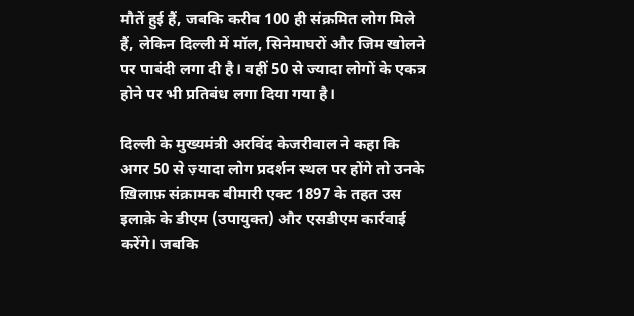मौतें हुई हैं, जबकि करीब 100 ही संक्रमित लोग मिले हैं, लेकिन दिल्‍ली में मॉल, सिनेमाघरों और जिम खोलने पर पाबंदी लगा दी है। वहीं 50 से ज्‍यादा लोगों के एकत्र होने पर भी प्रतिबंध लगा दिया गया है।

दिल्ली के मुख्यमंत्री अरविंद केजरीवाल ने कहा कि अगर 50 से ज़्यादा लोग प्रदर्शन स्थल पर होंगे तो उनके ख़िलाफ़ संक्रामक बीमारी एक्ट 1897 के तहत उस इलाक़े के डीएम (उपायुक्त) और एसडीएम कार्रवाई करेंगे। जबकि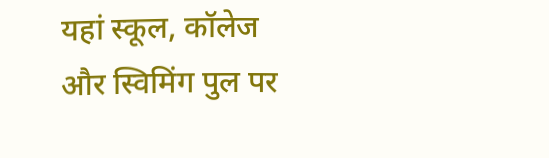यहां स्‍कूल, कॉलेज और स्‍विमिंग पुल पर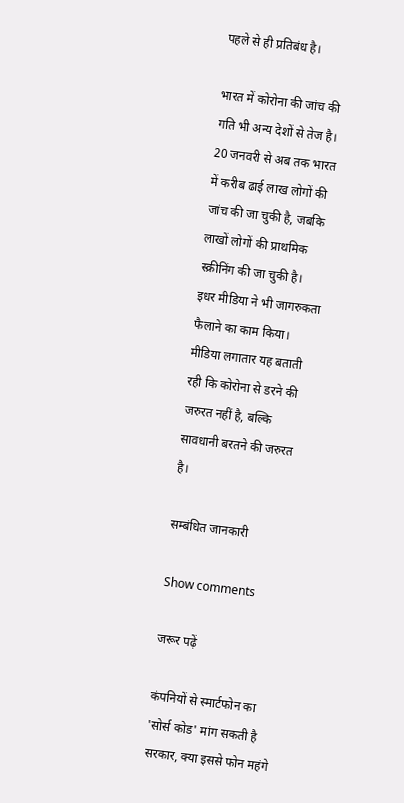पहले से ही प्रतिबंध है।

भारत में कोरोना की जांच की गति भी अन्‍य देशों से तेज है। 20 जनवरी से अब तक भारत में करीब ढाई लाख लोगों की जांच की जा चुकी है, जबकि लाखों लोगों की प्राथमिक स्‍क्रीनिंग की जा चुकी है।
इधर मीडिया ने भी जागरुकता फैलाने का काम किया। मीडिया लगातार यह बताती रही कि कोरोना से डरने की जरुरत नहीं है, बल्‍कि सावधानी बरतने की जरुरत है।

सम्बंधित जानकारी

Show comments

जरूर पढ़ें

कंपनियों से स्मार्टफोन का 'सोर्स कोड' मांग सकती है सरकार, क्या इससे फोन महंगे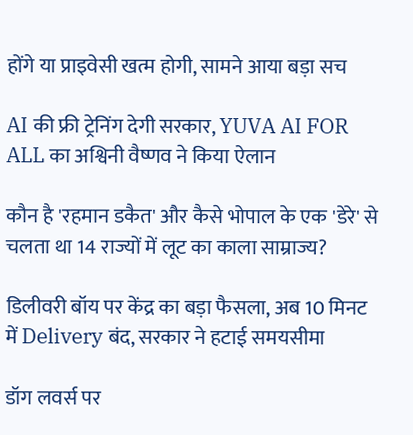होंगे या प्राइवेसी खत्म होगी, सामने आया बड़ा सच

AI की फ्री ट्रेनिंग देगी सरकार, YUVA AI FOR ALL का अश्विनी वैष्णव ने किया ऐलान

कौन है 'रहमान डकैत' और कैसे भोपाल के एक 'डेरे' से चलता था 14 राज्यों में लूट का काला साम्राज्य?

डिलीवरी बॉय पर केंद्र का बड़ा फैसला, अब 10 मिनट में Delivery बंद, सरकार ने हटाई समयसीमा

डॉग लवर्स पर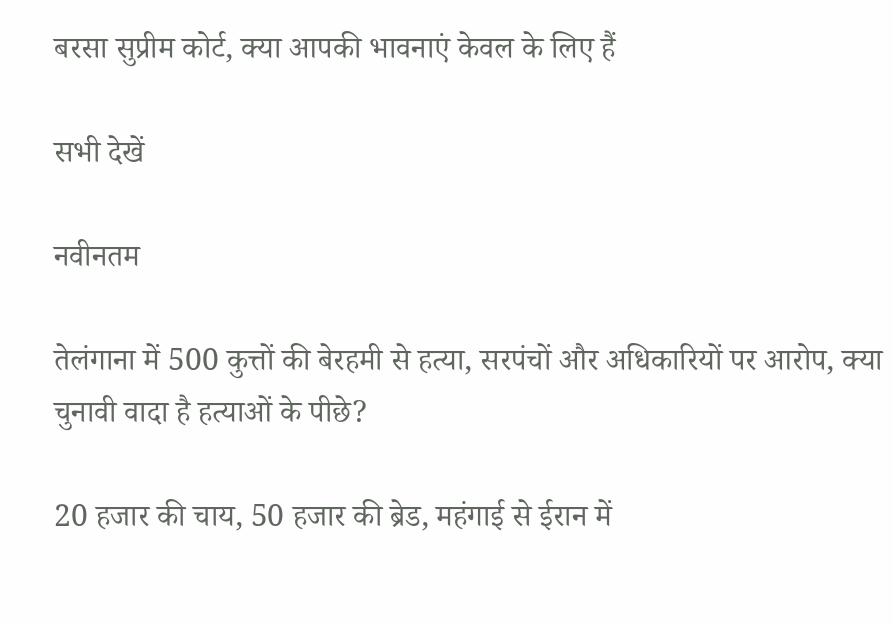बरसा सुप्रीम कोर्ट, क्या आपकी भावनाएं केवल के लिए हैं

सभी देखें

नवीनतम

तेलंगाना में 500 कुत्तों की बेरहमी से हत्या, सरपंचों और अधिकारियों पर आरोप, क्‍या चुनावी वादा है हत्‍याओं के पीछे?

20 हजार की चाय, 50 हजार की ब्रेड, महंगाई से ईरान में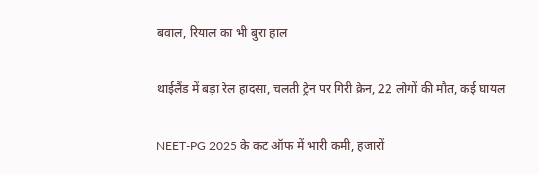बवाल, रियाल का भी बुरा हाल

थाईलैंड में बड़ा रेल हादसा, चलती ट्रेन पर गिरी क्रेन, 22 लोगों की मौत, कई घायल

NEET-PG 2025 के कट ऑफ में भारी कमी, हजारों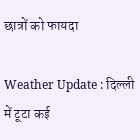छात्रों को फायदा

Weather Update : दिल्ली में टूटा कई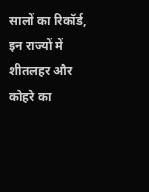सालों का रिकॉर्ड, इन राज्‍यों में शीतलहर और कोहरे का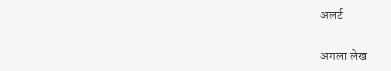अलर्ट

अगला लेख